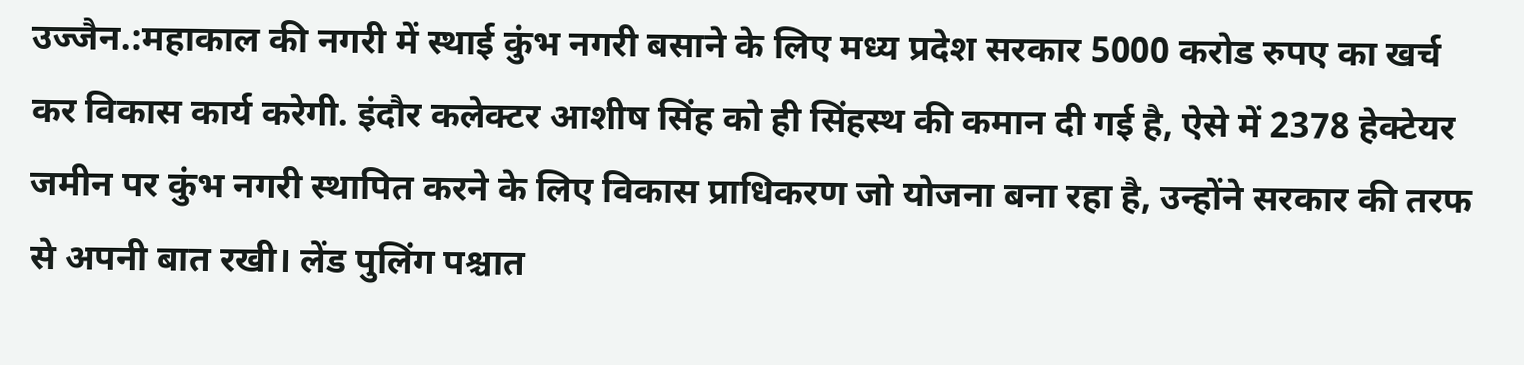उज्जैन.:महाकाल की नगरी में स्थाई कुंभ नगरी बसाने के लिए मध्य प्रदेश सरकार 5000 करोड रुपए का खर्च कर विकास कार्य करेगी. इंदौर कलेक्टर आशीष सिंह को ही सिंहस्थ की कमान दी गई है, ऐसे में 2378 हेक्टेयर जमीन पर कुंभ नगरी स्थापित करने के लिए विकास प्राधिकरण जो योजना बना रहा है, उन्होंने सरकार की तरफ से अपनी बात रखी। लेंड पुलिंग पश्चात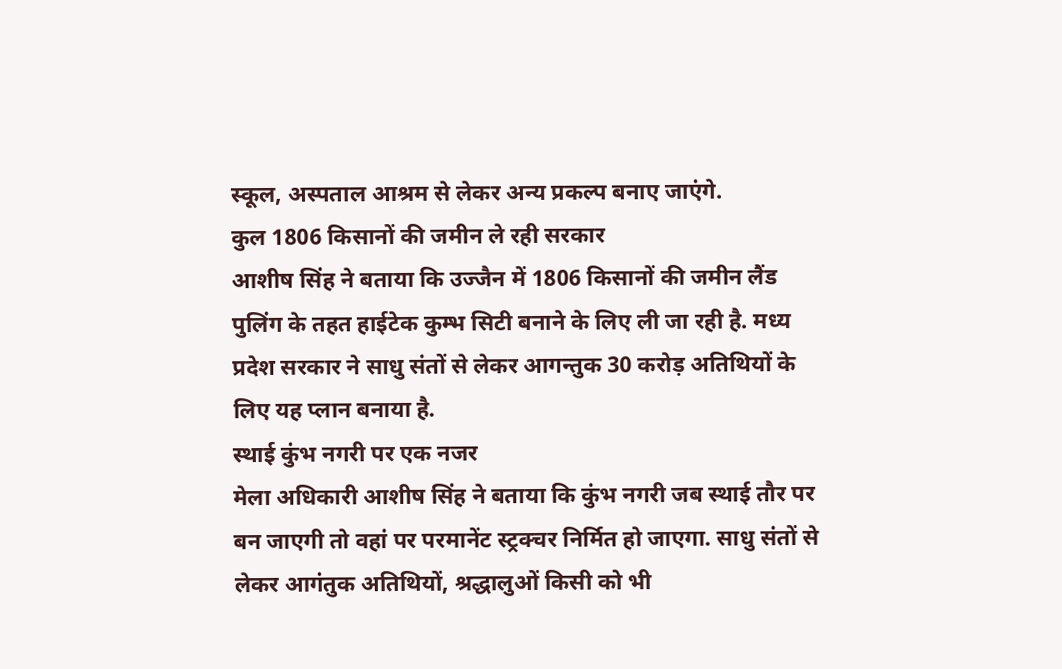स्कूल, अस्पताल आश्रम से लेकर अन्य प्रकल्प बनाए जाएंगे.
कुल 1806 किसानों की जमीन ले रही सरकार
आशीष सिंह ने बताया कि उज्जैन में 1806 किसानों की जमीन लैंड पुलिंग के तहत हाईटेक कुम्भ सिटी बनाने के लिए ली जा रही है. मध्य प्रदेश सरकार ने साधु संतों से लेकर आगन्तुक 30 करोड़ अतिथियों के लिए यह प्लान बनाया है.
स्थाई कुंभ नगरी पर एक नजर
मेला अधिकारी आशीष सिंह ने बताया कि कुंभ नगरी जब स्थाई तौर पर बन जाएगी तो वहां पर परमानेंट स्ट्रक्चर निर्मित हो जाएगा. साधु संतों से लेकर आगंतुक अतिथियों, श्रद्धालुओं किसी को भी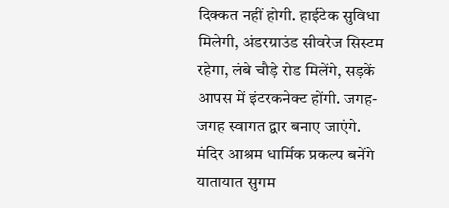दिक्कत नहीं होगी. हाईटेक सुविधा मिलेगी, अंडरग्राउंड सीवरेज सिस्टम रहेगा, लंबे चौड़े रोड मिलेंगे, सड़कें आपस में इंटरकनेक्ट होंगी. जगह-जगह स्वागत द्वार बनाए जाएंगे. मंदिर आश्रम धार्मिक प्रकल्प बनेंगे यातायात सुगम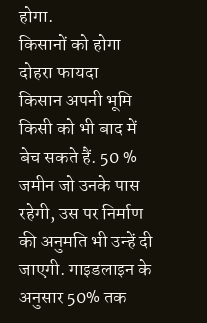होगा.
किसानों को होगा दोहरा फायदा
किसान अपनी भूमि किसी को भी बाद में बेच सकते हैं. 50 % जमीन जो उनके पास रहेगी, उस पर निर्माण की अनुमति भी उन्हें दी जाएगी. गाइडलाइन के अनुसार 50% तक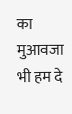का मुआवजा भी हम दे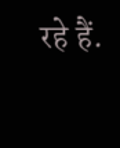रहे हैं.